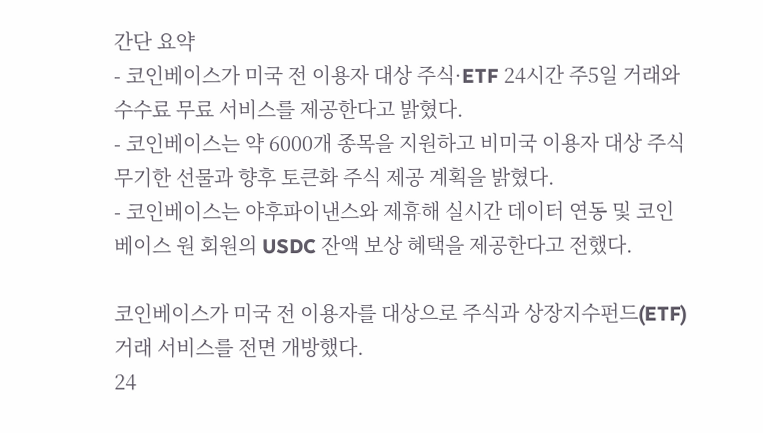간단 요약
- 코인베이스가 미국 전 이용자 대상 주식·ETF 24시간 주5일 거래와 수수료 무료 서비스를 제공한다고 밝혔다.
- 코인베이스는 약 6000개 종목을 지원하고 비미국 이용자 대상 주식 무기한 선물과 향후 토큰화 주식 제공 계획을 밝혔다.
- 코인베이스는 야후파이낸스와 제휴해 실시간 데이터 연동 및 코인베이스 원 회원의 USDC 잔액 보상 혜택을 제공한다고 전했다.

코인베이스가 미국 전 이용자를 대상으로 주식과 상장지수펀드(ETF) 거래 서비스를 전면 개방했다.
24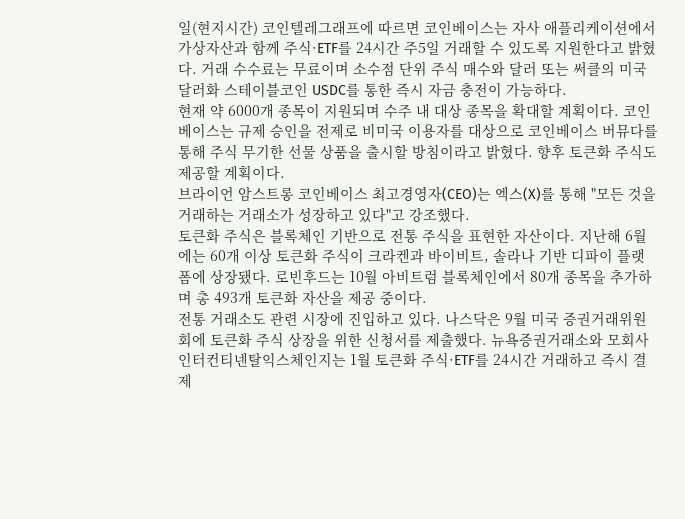일(현지시간) 코인텔레그래프에 따르면 코인베이스는 자사 애플리케이션에서 가상자산과 함께 주식·ETF를 24시간 주5일 거래할 수 있도록 지원한다고 밝혔다. 거래 수수료는 무료이며 소수점 단위 주식 매수와 달러 또는 써클의 미국 달러화 스테이블코인 USDC를 통한 즉시 자금 충전이 가능하다.
현재 약 6000개 종목이 지원되며 수주 내 대상 종목을 확대할 계획이다. 코인베이스는 규제 승인을 전제로 비미국 이용자를 대상으로 코인베이스 버뮤다를 통해 주식 무기한 선물 상품을 출시할 방침이라고 밝혔다. 향후 토큰화 주식도 제공할 계획이다.
브라이언 암스트롱 코인베이스 최고경영자(CEO)는 엑스(X)를 통해 "모든 것을 거래하는 거래소가 성장하고 있다"고 강조했다.
토큰화 주식은 블록체인 기반으로 전통 주식을 표현한 자산이다. 지난해 6월에는 60개 이상 토큰화 주식이 크라켄과 바이비트, 솔라나 기반 디파이 플랫폼에 상장됐다. 로빈후드는 10월 아비트럼 블록체인에서 80개 종목을 추가하며 총 493개 토큰화 자산을 제공 중이다.
전통 거래소도 관련 시장에 진입하고 있다. 나스닥은 9월 미국 증권거래위원회에 토큰화 주식 상장을 위한 신청서를 제출했다. 뉴욕증권거래소와 모회사 인터컨티넨탈익스체인지는 1월 토큰화 주식·ETF를 24시간 거래하고 즉시 결제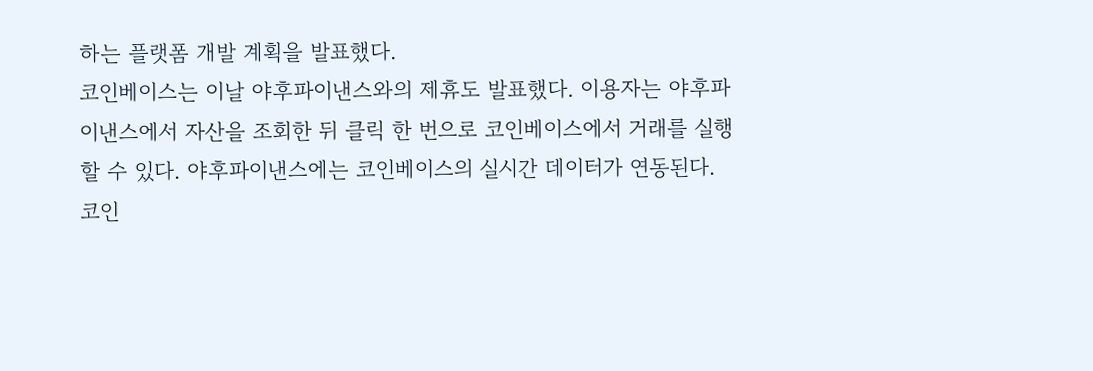하는 플랫폼 개발 계획을 발표했다.
코인베이스는 이날 야후파이낸스와의 제휴도 발표했다. 이용자는 야후파이낸스에서 자산을 조회한 뒤 클릭 한 번으로 코인베이스에서 거래를 실행할 수 있다. 야후파이낸스에는 코인베이스의 실시간 데이터가 연동된다.
코인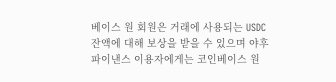베이스 원 회원은 거래에 사용되는 USDC 잔액에 대해 보상을 받을 수 있으며 야후파이낸스 이용자에게는 코인베이스 원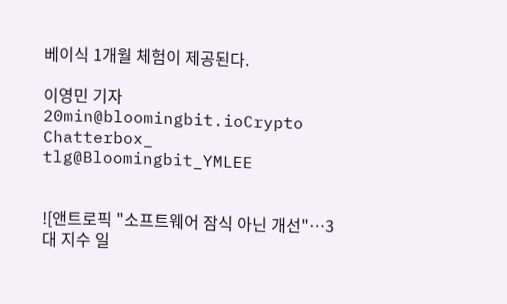베이식 1개월 체험이 제공된다.

이영민 기자
20min@bloomingbit.ioCrypto Chatterbox_ tlg@Bloomingbit_YMLEE


![앤트로픽 "소프트웨어 잠식 아닌 개선"…3대 지수 일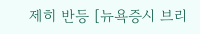제히 반등 [뉴욕증시 브리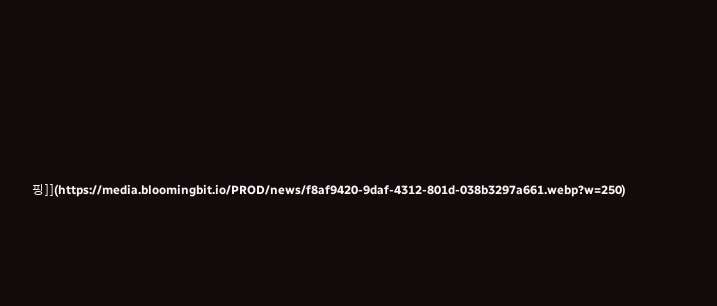핑]](https://media.bloomingbit.io/PROD/news/f8af9420-9daf-4312-801d-038b3297a661.webp?w=250)